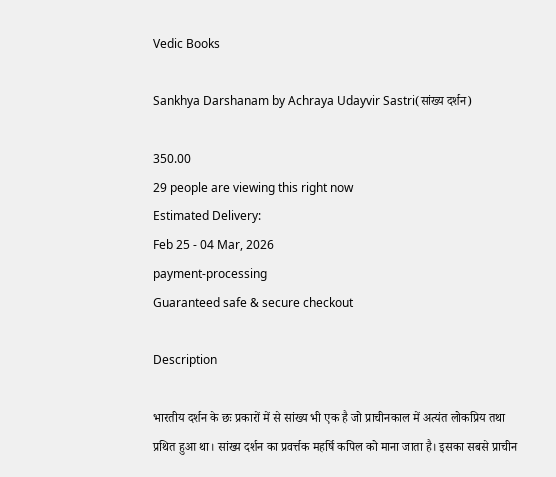Vedic Books

Sankhya Darshanam by Achraya Udayvir Sastri(सांख्य दर्शन)

350.00
29 people are viewing this right now
Estimated Delivery:
Feb 25 - 04 Mar, 2026
payment-processing
Guaranteed safe & secure checkout

Description

भारतीय दर्शन के छः प्रकारों में से सांख्य भी एक है जो प्राचीनकाल में अत्यंत लोकप्रिय तथा प्रथित हुआ था। सांख्य दर्शन का प्रवर्त्तक महर्षि कपिल को माना जाता है। इसका सबसे प्राचीन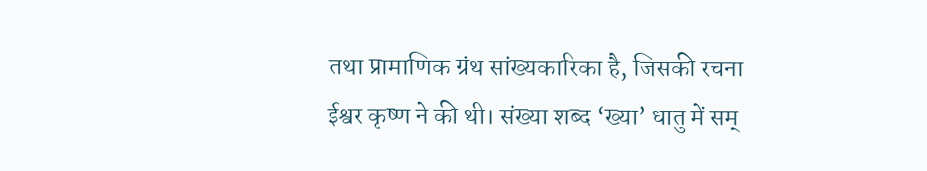तथा प्रामाणिक ग्रंथ सांख्यकारिका है, जिसकी रचना ईश्वर कृष्ण ने की थी। संख्या शब्द ‘ख्या’ धातु में सम्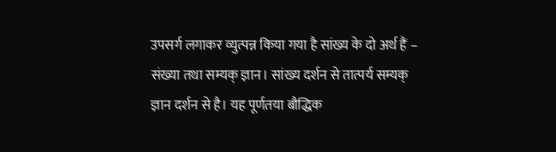उपसर्ग लगाकर व्युत्पन्न किया गया है सांख्य के दो अर्थ हैं – संख्या तथा सम्यक् ज्ञान। सांख्य दर्शन से तात्पर्य सम्यक् ज्ञान दर्शन से है। यह पूर्णतया बौद्धिक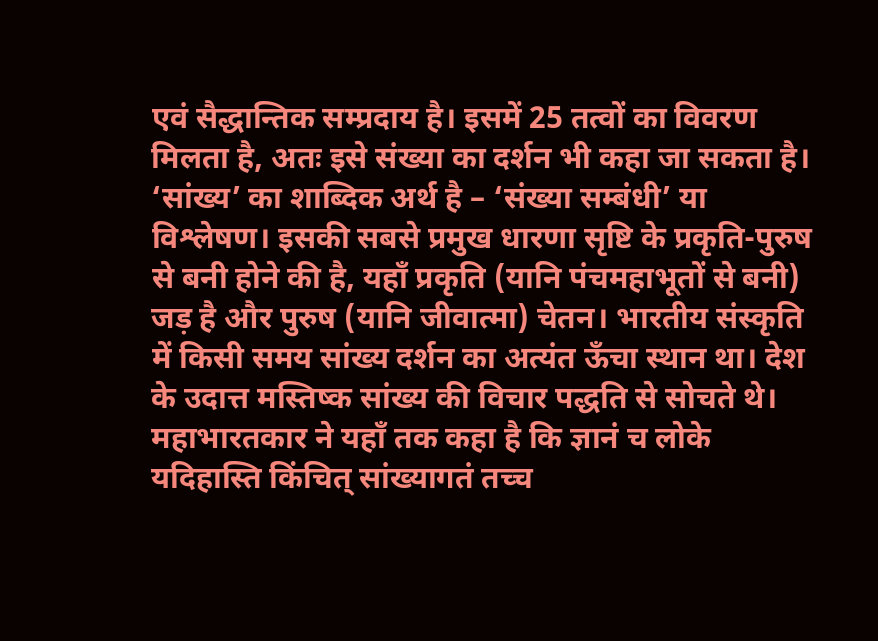एवं सैद्धान्तिक सम्प्रदाय है। इसमें 25 तत्वों का विवरण मिलता है, अतः इसे संख्या का दर्शन भी कहा जा सकता है। ‘सांख्य’ का शाब्दिक अर्थ है – ‘संख्या सम्बंधी’ या विश्लेषण। इसकी सबसे प्रमुख धारणा सृष्टि के प्रकृति-पुरुष से बनी होने की है, यहाँ प्रकृति (यानि पंचमहाभूतों से बनी) जड़ है और पुरुष (यानि जीवात्मा) चेतन। भारतीय संस्कृति में किसी समय सांख्य दर्शन का अत्यंत ऊँचा स्थान था। देश के उदात्त मस्तिष्क सांख्य की विचार पद्धति से सोचते थे। महाभारतकार ने यहाँ तक कहा है कि ज्ञानं च लोके यदिहास्ति किंचित् सांख्यागतं तच्च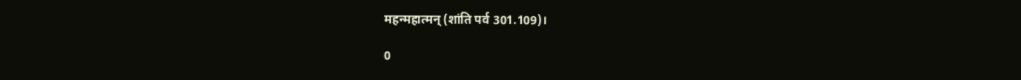महन्महात्मन् (शांति पर्व 301.109)।

0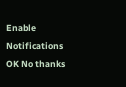Enable Notifications OK No thanks